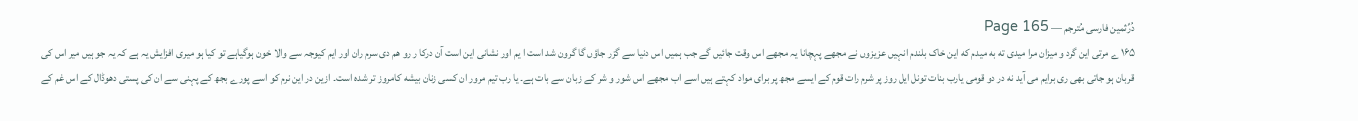دُرِّثمین فارسی مُترجم — Page 165
۱۶۵ ے مرتی این گرد و میزان مرا میدی ته به میدم که این خاک بلندم انہیں عزیزوں نے مجھے پہچانا یہ مجھے اس وقت جائیں گے جب ہمیں اس دنیا سے گزر جاؤں گا گرون شد است ا یم اور نشانی این است آن درکا ر رو هم دی سرم ران اور ایم کیوجہ سے والا خون ہوگیاہے تو کیا ہو میری افزایش یہ ہے کہ یہ جو ہیں میر اس کی قربان ہو جاتی بھی ری برایم می آید نه در دو قومی یارب بنات تونل ایل روز پر شرم رات قوم کے ایسے مجھ پر برای مواد کہتے ہیں اسے اب مجھے اس شور و شر کے زبان سے بات ہے۔ یا رب تیم مرور ان کسی زنان بیشه کامروز تر شده است۔ ازین در این نرم کو اسے پورے بجھ کے پہنی سے ان کی پستی دھوڈال کے اس غم کے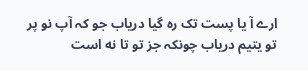ارے آ یا پست تک رہ گیا دریاب جو کہ آپ نو پر تو یتیم دریاب چونکہ جز تو تا نه است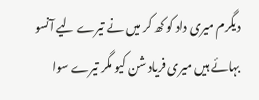دیگرم میری داد کو کھ کر میں نے تیرے لیے آنسو بہائے ہیں میری فریاد شن کیو مگر تیرے سوا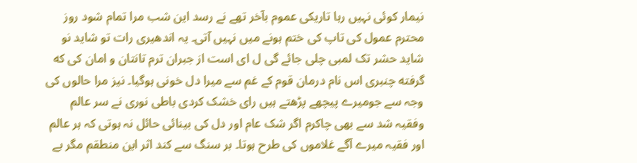نیمار کوئی نہیں رہا تاریکی عموم بآخر تھے نے رسد این شب مرا تمام شود روز محترم عمول کی تاپ کی ختم ہونے میں نہیں آتی۔ یہ اندھیری رات تو شاید نو شاید حشر تک لمبی چلی جائے گی ل ای است از جبران ترم تانتان و امان کی که گرفته چنبری اس نام درمان قوم کے غم سے میرا دل خونی ہوگیا۔ نیز مرا حالوں کی وجہ سے جومیرے پیچھے پڑھتے ہیں رای خشک کردی باطی نوری نے سر عالم وفقیہ شد سے بھی چاکرم اگر شک عام اور دل کی بینائی حائل نہ ہوتی کہ ہر عالم اور فقیہ میرے آگے غلاموں کی طرح ہوتا۔ بر سنگ سے کند اثر این منطقم مگر بے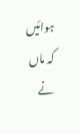ہوائیں کہ ماں نے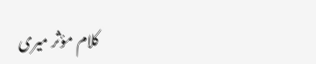کلام مؤثر میری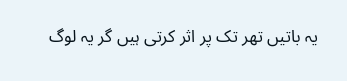یہ باتیں تھر تک پر اثر کرتی ہیں گر یہ لوگ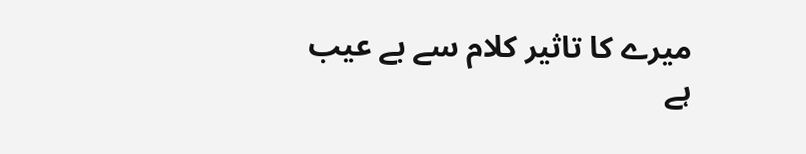میرے کا تاثیر کلام سے بے عیب ہے